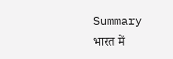Summary
भारत में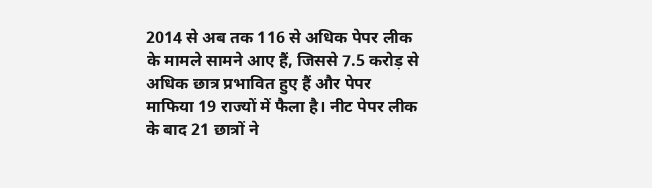2014 से अब तक 116 से अधिक पेपर लीक के मामले सामने आए हैं, जिससे 7.5 करोड़ से अधिक छात्र प्रभावित हुए हैं और पेपर माफिया 19 राज्यों में फैला है। नीट पेपर लीक के बाद 21 छात्रों ने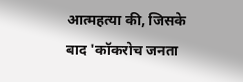आत्महत्या की, जिसके बाद 'कॉकरोच जनता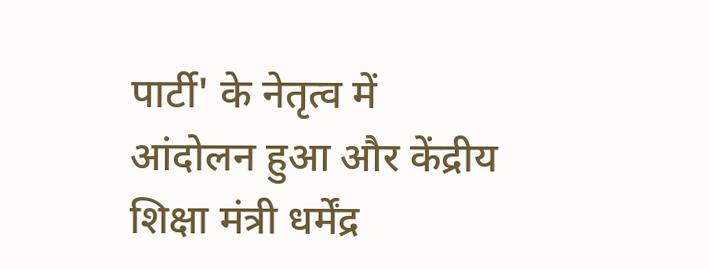पार्टी' के नेतृत्व में आंदोलन हुआ और केंद्रीय शिक्षा मंत्री धर्मेंद्र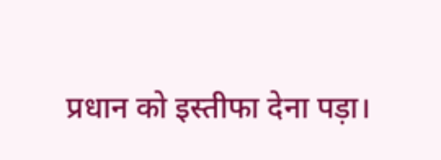प्रधान को इस्तीफा देना पड़ा।